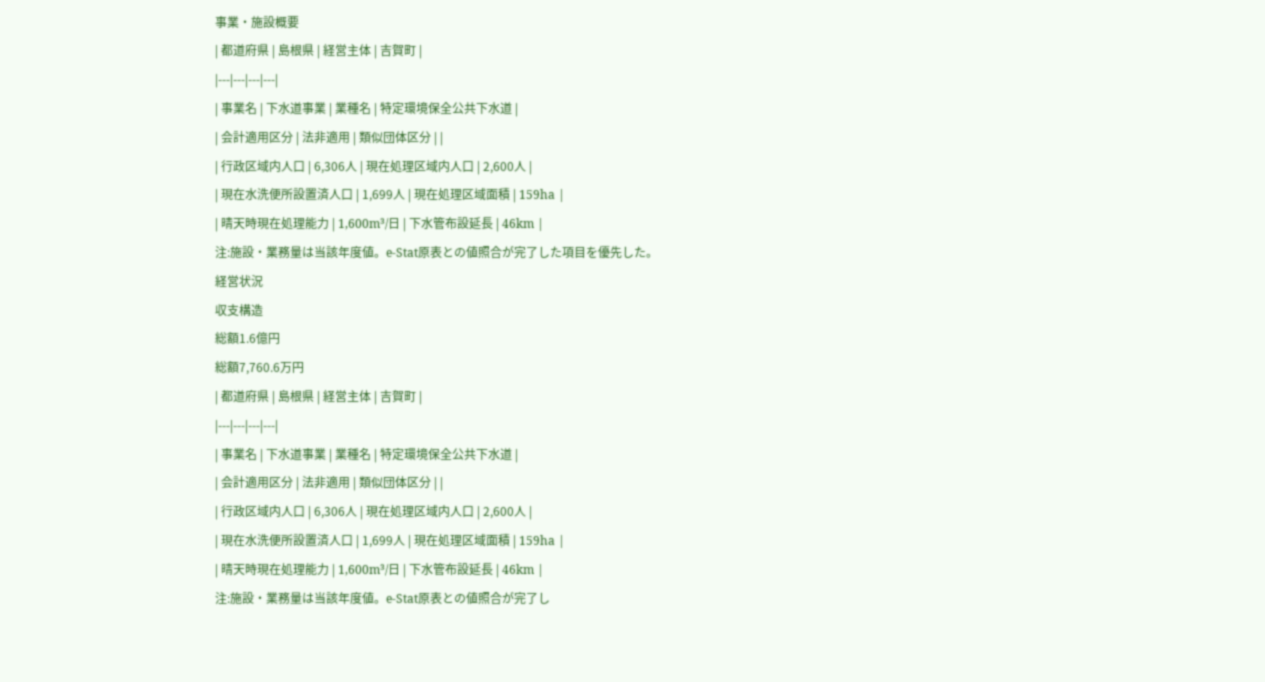事業・施設概要
| 都道府県 | 島根県 | 経営主体 | 吉賀町 |
|---|---|---|---|
| 事業名 | 下水道事業 | 業種名 | 特定環境保全公共下水道 |
| 会計適用区分 | 法非適用 | 類似団体区分 | |
| 行政区域内人口 | 6,306人 | 現在処理区域内人口 | 2,600人 |
| 現在水洗便所設置済人口 | 1,699人 | 現在処理区域面積 | 159ha |
| 晴天時現在処理能力 | 1,600m³/日 | 下水管布設延長 | 46km |
注:施設・業務量は当該年度値。e-Stat原表との値照合が完了した項目を優先した。
経営状況
収支構造
総額1.6億円
総額7,760.6万円
| 都道府県 | 島根県 | 経営主体 | 吉賀町 |
|---|---|---|---|
| 事業名 | 下水道事業 | 業種名 | 特定環境保全公共下水道 |
| 会計適用区分 | 法非適用 | 類似団体区分 | |
| 行政区域内人口 | 6,306人 | 現在処理区域内人口 | 2,600人 |
| 現在水洗便所設置済人口 | 1,699人 | 現在処理区域面積 | 159ha |
| 晴天時現在処理能力 | 1,600m³/日 | 下水管布設延長 | 46km |
注:施設・業務量は当該年度値。e-Stat原表との値照合が完了し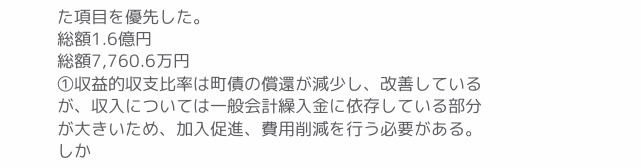た項目を優先した。
総額1.6億円
総額7,760.6万円
①収益的収支比率は町債の償還が減少し、改善しているが、収入については一般会計繰入金に依存している部分が大きいため、加入促進、費用削減を行う必要がある。しか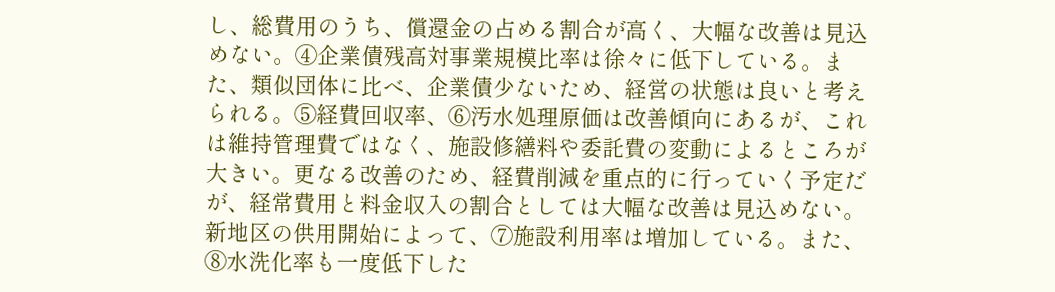し、総費用のうち、償還金の占める割合が高く、大幅な改善は見込めない。④企業債残高対事業規模比率は徐々に低下している。また、類似団体に比べ、企業債少ないため、経営の状態は良いと考えられる。⑤経費回収率、⑥汚水処理原価は改善傾向にあるが、これは維持管理費ではなく、施設修繕料や委託費の変動によるところが大きい。更なる改善のため、経費削減を重点的に行っていく予定だが、経常費用と料金収入の割合としては大幅な改善は見込めない。新地区の供用開始によって、⑦施設利用率は増加している。また、⑧水洗化率も一度低下した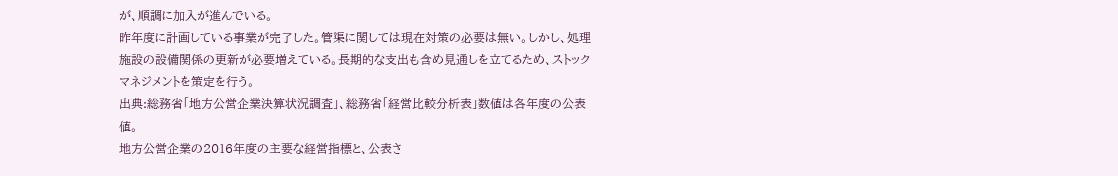が、順調に加入が進んでいる。
昨年度に計画している事業が完了した。管渠に関しては現在対策の必要は無い。しかし、処理施設の設備関係の更新が必要増えている。長期的な支出も含め見通しを立てるため、ストックマネジメントを策定を行う。
出典:総務省「地方公営企業決算状況調査」、総務省「経営比較分析表」数値は各年度の公表値。
地方公営企業の2016年度の主要な経営指標と、公表さ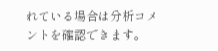れている場合は分析コメントを確認できます。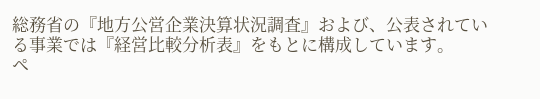総務省の『地方公営企業決算状況調査』および、公表されている事業では『経営比較分析表』をもとに構成しています。
ペ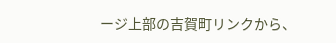ージ上部の吉賀町リンクから、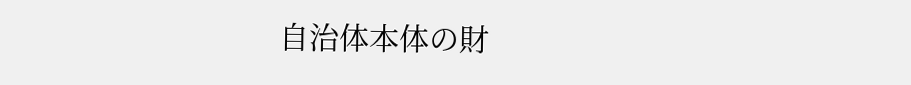自治体本体の財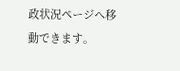政状況ページへ移動できます。